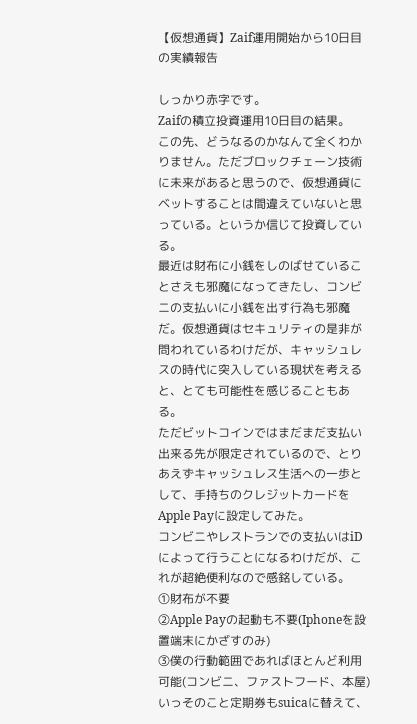【仮想通貨】Zaif運用開始から10日目の実績報告

しっかり赤字です。
Zaifの積立投資運用10日目の結果。
この先、どうなるのかなんて全くわかりません。ただブロックチェーン技術に未来があると思うので、仮想通貨にベットすることは間違えていないと思っている。というか信じて投資している。
最近は財布に小銭をしのばせていることさえも邪魔になってきたし、コンビニの支払いに小銭を出す行為も邪魔だ。仮想通貨はセキュリティの是非が問われているわけだが、キャッシュレスの時代に突入している現状を考えると、とても可能性を感じることもある。
ただビットコインではまだまだ支払い出来る先が限定されているので、とりあえずキャッシュレス生活への一歩として、手持ちのクレジットカードをApple Payに設定してみた。
コンビニやレストランでの支払いはiDによって行うことになるわけだが、これが超絶便利なので感銘している。
①財布が不要
②Apple Payの起動も不要(Iphoneを設置端末にかざすのみ)
③僕の行動範囲であればほとんど利用可能(コンビニ、ファストフード、本屋)
いっそのこと定期券もsuicaに替えて、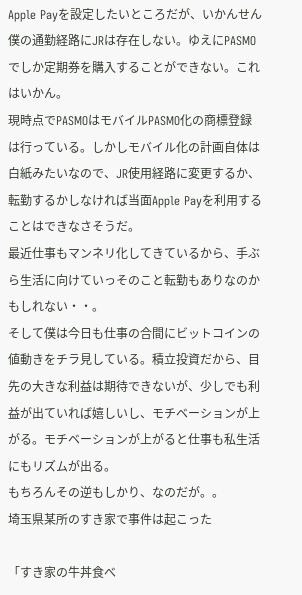Apple Payを設定したいところだが、いかんせん僕の通勤経路にJRは存在しない。ゆえにPASMOでしか定期券を購入することができない。これはいかん。
現時点でPASMOはモバイルPASMO化の商標登録は行っている。しかしモバイル化の計画自体は白紙みたいなので、JR使用経路に変更するか、転勤するかしなければ当面Apple Payを利用することはできなさそうだ。
最近仕事もマンネリ化してきているから、手ぶら生活に向けていっそのこと転勤もありなのかもしれない・・。
そして僕は今日も仕事の合間にビットコインの値動きをチラ見している。積立投資だから、目先の大きな利益は期待できないが、少しでも利益が出ていれば嬉しいし、モチベーションが上がる。モチベーションが上がると仕事も私生活にもリズムが出る。
もちろんその逆もしかり、なのだが。。
埼玉県某所のすき家で事件は起こった

「すき家の牛丼食べ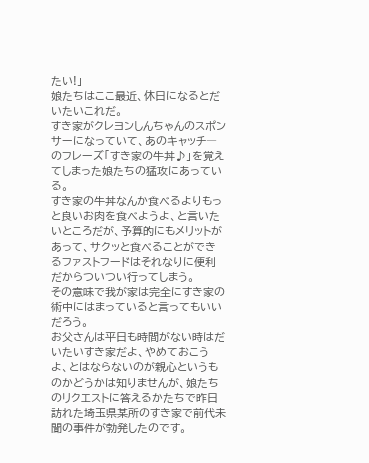たい!」
娘たちはここ最近、休日になるとだいたいこれだ。
すき家がクレヨンしんちゃんのスポンサーになっていて、あのキャッチ―のフレーズ「すき家の牛丼♪」を覚えてしまった娘たちの猛攻にあっている。
すき家の牛丼なんか食べるよりもっと良いお肉を食べようよ、と言いたいところだが、予算的にもメリットがあって、サクッと食べることができるファストフードはそれなりに便利だからついつい行ってしまう。
その意味で我が家は完全にすき家の術中にはまっていると言ってもいいだろう。
お父さんは平日も時間がない時はだいたいすき家だよ、やめておこうよ、とはならないのが親心というものかどうかは知りませんが、娘たちのリクエストに答えるかたちで昨日訪れた埼玉県某所のすき家で前代未聞の事件が勃発したのです。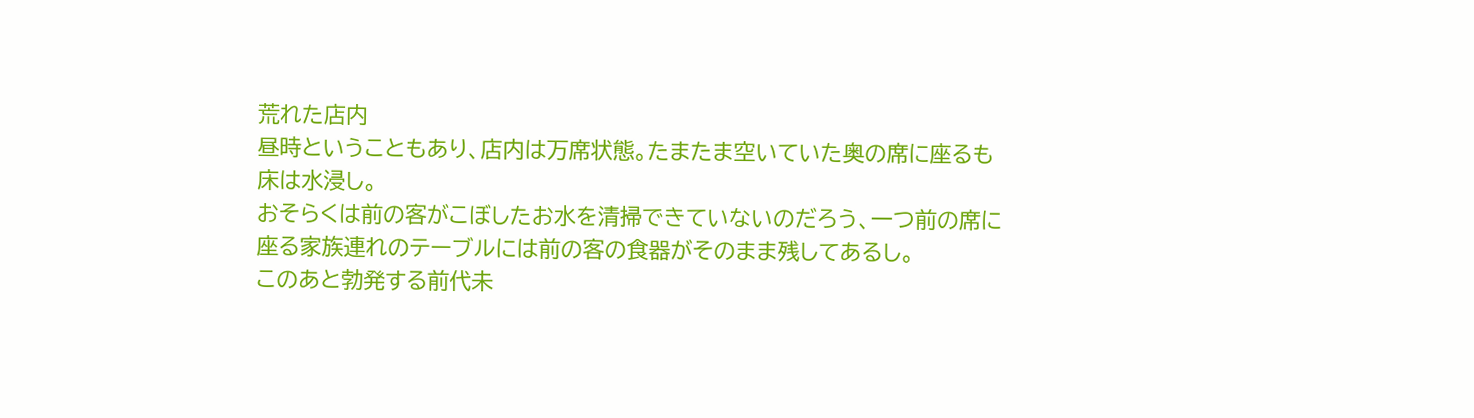荒れた店内
昼時ということもあり、店内は万席状態。たまたま空いていた奥の席に座るも床は水浸し。
おそらくは前の客がこぼしたお水を清掃できていないのだろう、一つ前の席に座る家族連れのテーブルには前の客の食器がそのまま残してあるし。
このあと勃発する前代未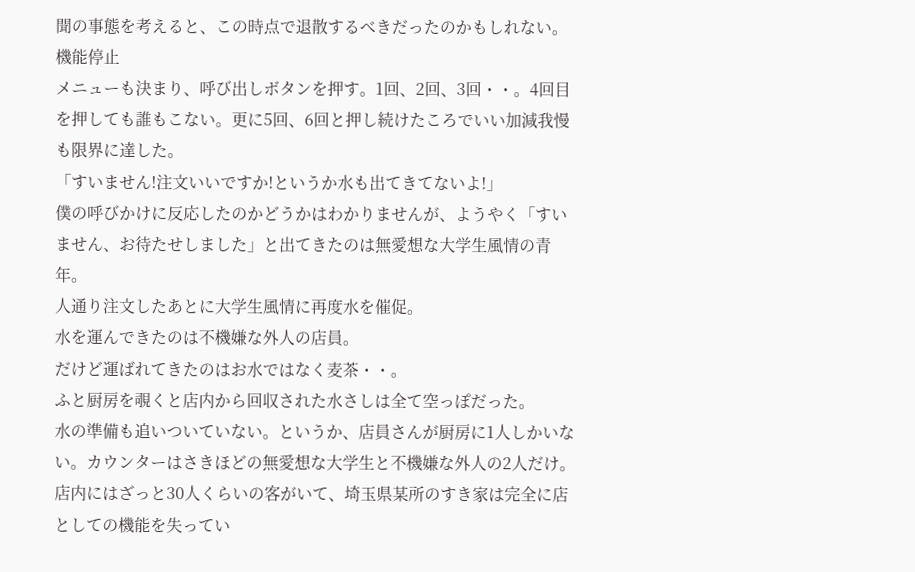聞の事態を考えると、この時点で退散するべきだったのかもしれない。
機能停止
メニューも決まり、呼び出しボタンを押す。1回、2回、3回・・。4回目を押しても誰もこない。更に5回、6回と押し続けたころでいい加減我慢も限界に達した。
「すいません!注文いいですか!というか水も出てきてないよ!」
僕の呼びかけに反応したのかどうかはわかりませんが、ようやく「すいません、お待たせしました」と出てきたのは無愛想な大学生風情の青年。
人通り注文したあとに大学生風情に再度水を催促。
水を運んできたのは不機嫌な外人の店員。
だけど運ばれてきたのはお水ではなく麦茶・・。
ふと厨房を覗くと店内から回収された水さしは全て空っぽだった。
水の準備も追いついていない。というか、店員さんが厨房に1人しかいない。カウンターはさきほどの無愛想な大学生と不機嫌な外人の2人だけ。
店内にはざっと30人くらいの客がいて、埼玉県某所のすき家は完全に店としての機能を失ってい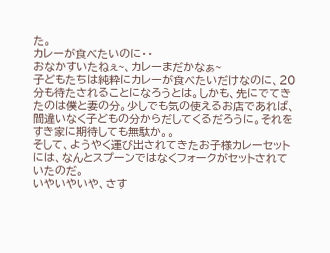た。
カレーが食べたいのに・・
おなかすいたねぇ~、カレーまだかなぁ~
子どもたちは純粋にカレーが食べたいだけなのに、20分も待たされることになろうとは。しかも、先にでてきたのは僕と妻の分。少しでも気の使えるお店であれば、間違いなく子どもの分からだしてくるだろうに。それをすき家に期待しても無駄か。。
そして、ようやく運び出されてきたお子様カレーセットには、なんとスプーンではなくフォークがセットされていたのだ。
いやいやいや、さす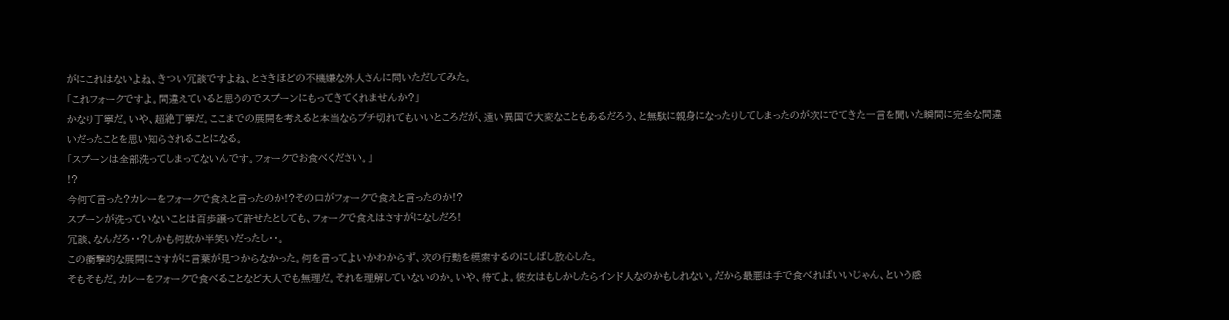がにこれはないよね、きつい冗談ですよね、とさきほどの不機嫌な外人さんに問いただしてみた。
「これフォークですよ。間違えていると思うのでスプーンにもってきてくれませんか?」
かなり丁寧だ。いや、超絶丁寧だ。ここまでの展開を考えると本当ならブチ切れてもいいところだが、遠い異国で大変なこともあるだろう、と無駄に親身になったりしてしまったのが次にでてきた一言を聞いた瞬間に完全な間違いだったことを思い知らされることになる。
「スプーンは全部洗ってしまってないんです。フォークでお食べください。」
!?
今何て言った?カレーをフォークで食えと言ったのか!?その口がフォークで食えと言ったのか!?
スプーンが洗っていないことは百歩譲って許せたとしても、フォークで食えはさすがになしだろ!
冗談、なんだろ・・?しかも何故か半笑いだったし・・。
この衝撃的な展開にさすがに言葉が見つからなかった。何を言ってよいかわからず、次の行動を模索するのにしばし放心した。
そもそもだ。カレーをフォークで食べることなど大人でも無理だ。それを理解していないのか。いや、待てよ。彼女はもしかしたらインド人なのかもしれない。だから最悪は手で食べればいいじゃん、という感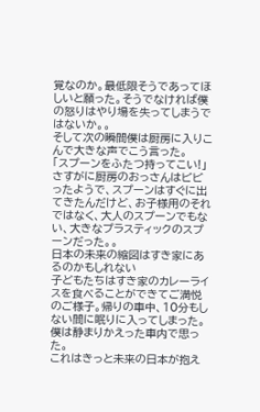覚なのか。最低限そうであってほしいと願った。そうでなければ僕の怒りはやり場を失ってしまうではないか。。
そして次の瞬間僕は厨房に入りこんで大きな声でこう言った。
「スプーンをふたつ持ってこい!」
さすがに厨房のおっさんはビビったようで、スプーンはすぐに出てきたんだけど、お子様用のそれではなく、大人のスプーンでもない、大きなプラスティックのスプーンだった。。
日本の未来の縮図はすき家にあるのかもしれない
子どもたちはすき家のカレーライスを食べることができてご満悦のご様子。帰りの車中、10分もしない間に眠りに入ってしまった。
僕は静まりかえった車内で思った。
これはきっと未来の日本が抱え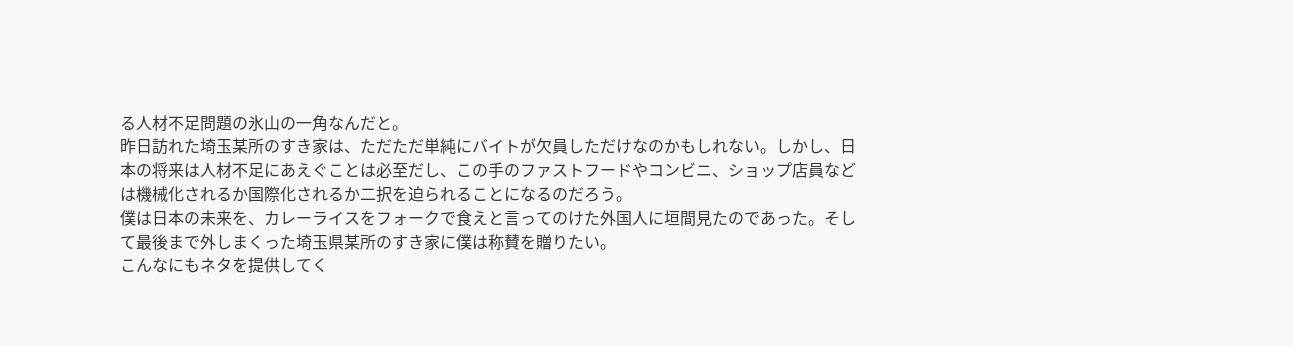る人材不足問題の氷山の一角なんだと。
昨日訪れた埼玉某所のすき家は、ただただ単純にバイトが欠員しただけなのかもしれない。しかし、日本の将来は人材不足にあえぐことは必至だし、この手のファストフードやコンビニ、ショップ店員などは機械化されるか国際化されるか二択を迫られることになるのだろう。
僕は日本の未来を、カレーライスをフォークで食えと言ってのけた外国人に垣間見たのであった。そして最後まで外しまくった埼玉県某所のすき家に僕は称賛を贈りたい。
こんなにもネタを提供してく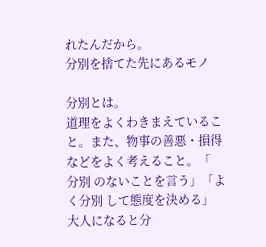れたんだから。
分別を捨てた先にあるモノ

分別とは。
道理をよくわきまえていること。また、物事の善悪・損得などをよく考えること。「
分別 のないことを言う」「よく分別 して態度を決める」
大人になると分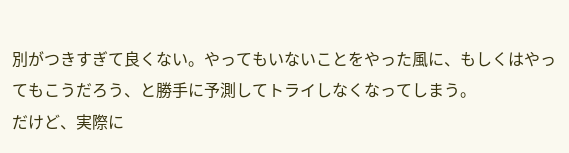別がつきすぎて良くない。やってもいないことをやった風に、もしくはやってもこうだろう、と勝手に予測してトライしなくなってしまう。
だけど、実際に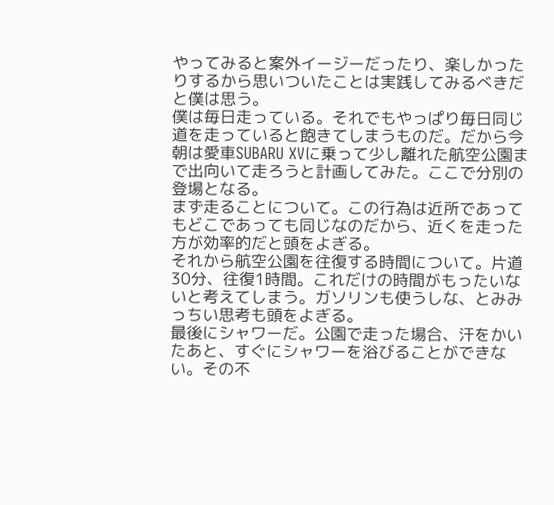やってみると案外イージーだったり、楽しかったりするから思いついたことは実践してみるべきだと僕は思う。
僕は毎日走っている。それでもやっぱり毎日同じ道を走っていると飽きてしまうものだ。だから今朝は愛車SUBARU XVに乗って少し離れた航空公園まで出向いて走ろうと計画してみた。ここで分別の登場となる。
まず走ることについて。この行為は近所であってもどこであっても同じなのだから、近くを走った方が効率的だと頭をよぎる。
それから航空公園を往復する時間について。片道30分、往復1時間。これだけの時間がもったいないと考えてしまう。ガソリンも使うしな、とみみっちい思考も頭をよぎる。
最後にシャワーだ。公園で走った場合、汗をかいたあと、すぐにシャワーを浴びることができない。その不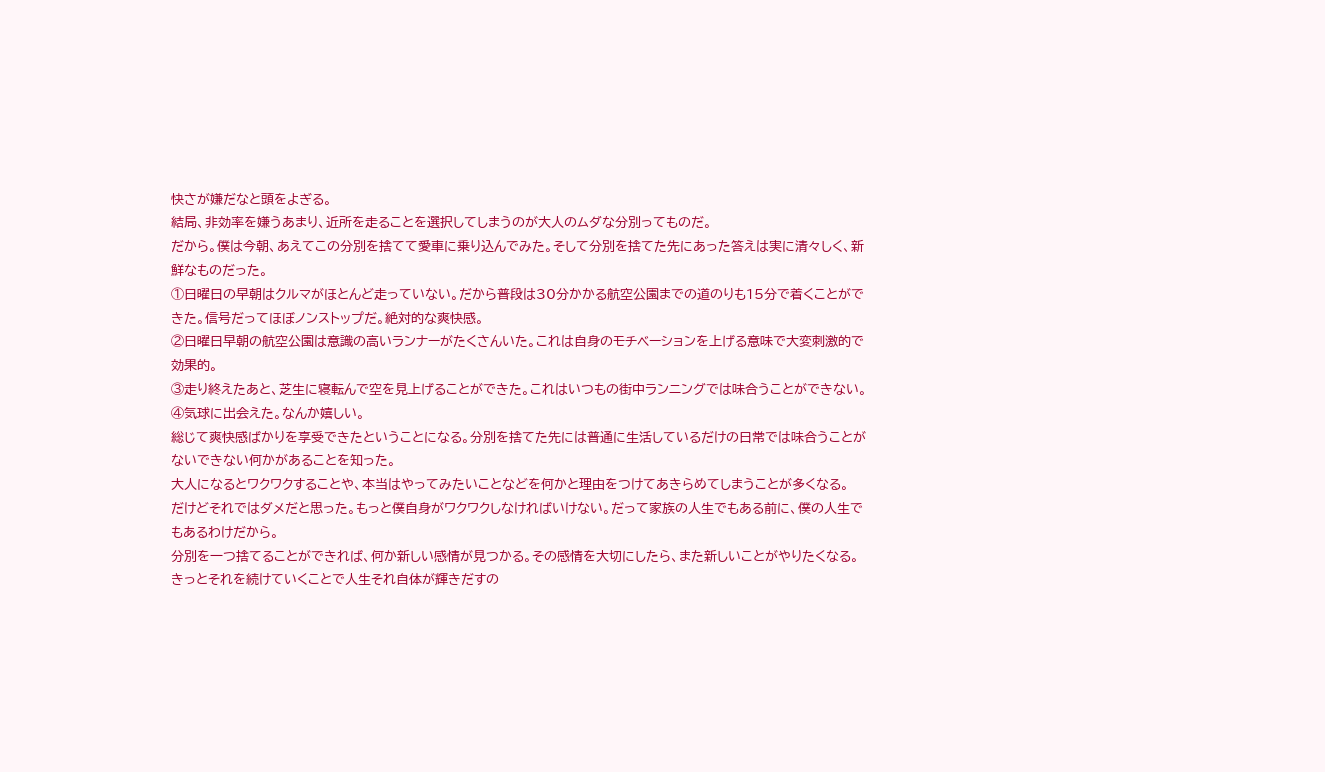快さが嫌だなと頭をよぎる。
結局、非効率を嫌うあまり、近所を走ることを選択してしまうのが大人のムダな分別ってものだ。
だから。僕は今朝、あえてこの分別を捨てて愛車に乗り込んでみた。そして分別を捨てた先にあった答えは実に清々しく、新鮮なものだった。
①日曜日の早朝はクルマがほとんど走っていない。だから普段は30分かかる航空公園までの道のりも15分で着くことができた。信号だってほぼノンストップだ。絶対的な爽快感。
②日曜日早朝の航空公園は意識の高いランナーがたくさんいた。これは自身のモチベーションを上げる意味で大変刺激的で効果的。
③走り終えたあと、芝生に寝転んで空を見上げることができた。これはいつもの街中ランニングでは味合うことができない。
④気球に出会えた。なんか嬉しい。
総じて爽快感ばかりを享受できたということになる。分別を捨てた先には普通に生活しているだけの日常では味合うことがないできない何かがあることを知った。
大人になるとワクワクすることや、本当はやってみたいことなどを何かと理由をつけてあきらめてしまうことが多くなる。
だけどそれではダメだと思った。もっと僕自身がワクワクしなければいけない。だって家族の人生でもある前に、僕の人生でもあるわけだから。
分別を一つ捨てることができれば、何か新しい感情が見つかる。その感情を大切にしたら、また新しいことがやりたくなる。きっとそれを続けていくことで人生それ自体が輝きだすの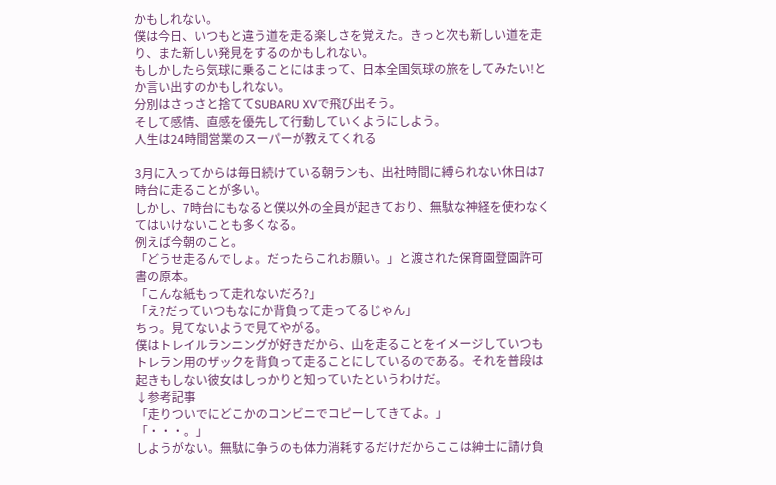かもしれない。
僕は今日、いつもと違う道を走る楽しさを覚えた。きっと次も新しい道を走り、また新しい発見をするのかもしれない。
もしかしたら気球に乗ることにはまって、日本全国気球の旅をしてみたい!とか言い出すのかもしれない。
分別はさっさと捨ててSUBARU XVで飛び出そう。
そして感情、直感を優先して行動していくようにしよう。
人生は24時間営業のスーパーが教えてくれる

3月に入ってからは毎日続けている朝ランも、出社時間に縛られない休日は7時台に走ることが多い。
しかし、7時台にもなると僕以外の全員が起きており、無駄な神経を使わなくてはいけないことも多くなる。
例えば今朝のこと。
「どうせ走るんでしょ。だったらこれお願い。」と渡された保育園登園許可書の原本。
「こんな紙もって走れないだろ?」
「え?だっていつもなにか背負って走ってるじゃん」
ちっ。見てないようで見てやがる。
僕はトレイルランニングが好きだから、山を走ることをイメージしていつもトレラン用のザックを背負って走ることにしているのである。それを普段は起きもしない彼女はしっかりと知っていたというわけだ。
↓参考記事
「走りついでにどこかのコンビニでコピーしてきてよ。」
「・・・。」
しようがない。無駄に争うのも体力消耗するだけだからここは紳士に請け負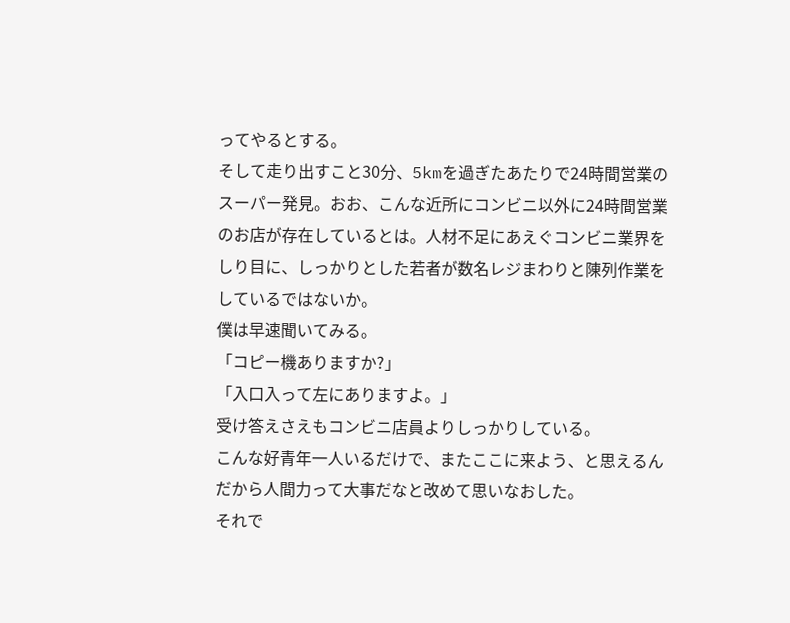ってやるとする。
そして走り出すこと30分、5kmを過ぎたあたりで24時間営業のスーパー発見。おお、こんな近所にコンビニ以外に24時間営業のお店が存在しているとは。人材不足にあえぐコンビニ業界をしり目に、しっかりとした若者が数名レジまわりと陳列作業をしているではないか。
僕は早速聞いてみる。
「コピー機ありますか?」
「入口入って左にありますよ。」
受け答えさえもコンビニ店員よりしっかりしている。
こんな好青年一人いるだけで、またここに来よう、と思えるんだから人間力って大事だなと改めて思いなおした。
それで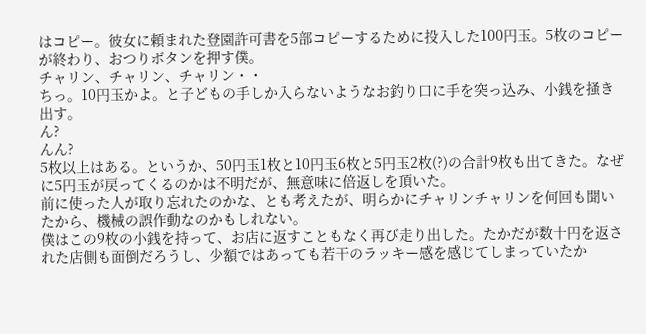はコピー。彼女に頼まれた登園許可書を5部コピーするために投入した100円玉。5枚のコピーが終わり、おつりボタンを押す僕。
チャリン、チャリン、チャリン・・
ちっ。10円玉かよ。と子どもの手しか入らないようなお釣り口に手を突っ込み、小銭を掻き出す。
ん?
んん?
5枚以上はある。というか、50円玉1枚と10円玉6枚と5円玉2枚(?)の合計9枚も出てきた。なぜに5円玉が戻ってくるのかは不明だが、無意味に倍返しを頂いた。
前に使った人が取り忘れたのかな、とも考えたが、明らかにチャリンチャリンを何回も聞いたから、機械の誤作動なのかもしれない。
僕はこの9枚の小銭を持って、お店に返すこともなく再び走り出した。たかだが数十円を返された店側も面倒だろうし、少額ではあっても若干のラッキー感を感じてしまっていたか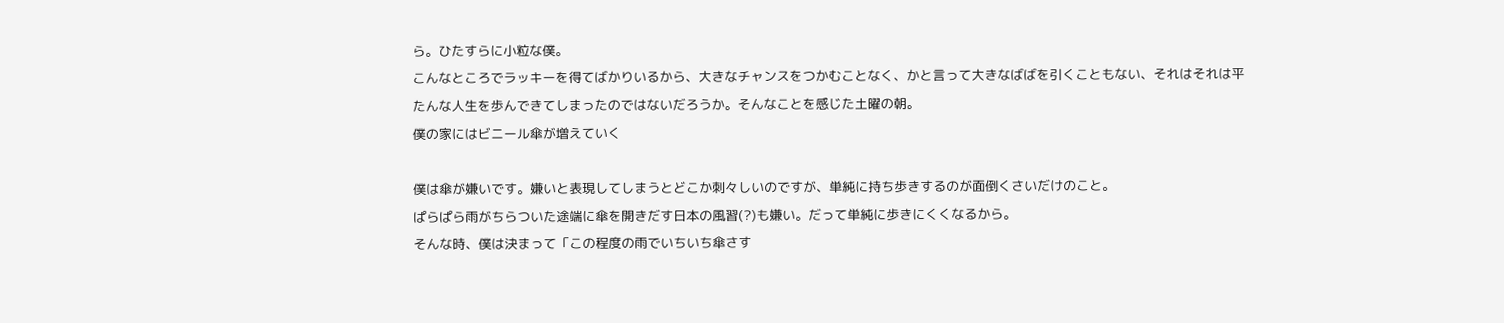ら。ひたすらに小粒な僕。
こんなところでラッキーを得てばかりいるから、大きなチャンスをつかむことなく、かと言って大きなばばを引くこともない、それはそれは平たんな人生を歩んできてしまったのではないだろうか。そんなことを感じた土曜の朝。
僕の家にはビニール傘が増えていく

僕は傘が嫌いです。嫌いと表現してしまうとどこか刺々しいのですが、単純に持ち歩きするのが面倒くさいだけのこと。
ぱらぱら雨がちらついた途端に傘を開きだす日本の風習(?)も嫌い。だって単純に歩きにくくなるから。
そんな時、僕は決まって「この程度の雨でいちいち傘さす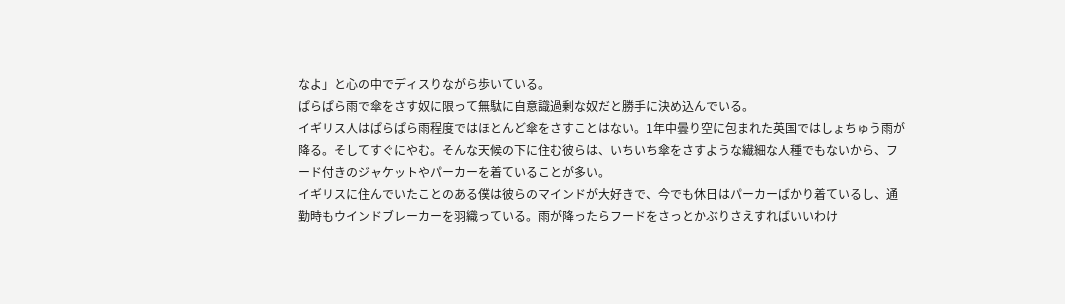なよ」と心の中でディスりながら歩いている。
ぱらぱら雨で傘をさす奴に限って無駄に自意識過剰な奴だと勝手に決め込んでいる。
イギリス人はぱらぱら雨程度ではほとんど傘をさすことはない。1年中曇り空に包まれた英国ではしょちゅう雨が降る。そしてすぐにやむ。そんな天候の下に住む彼らは、いちいち傘をさすような繊細な人種でもないから、フード付きのジャケットやパーカーを着ていることが多い。
イギリスに住んでいたことのある僕は彼らのマインドが大好きで、今でも休日はパーカーばかり着ているし、通勤時もウインドブレーカーを羽織っている。雨が降ったらフードをさっとかぶりさえすればいいわけ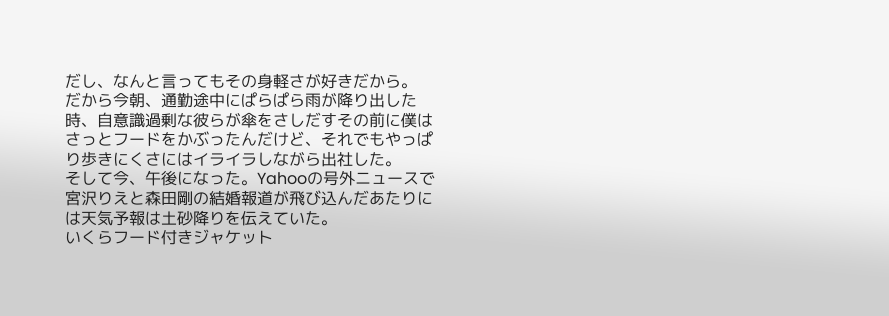だし、なんと言ってもその身軽さが好きだから。
だから今朝、通勤途中にぱらぱら雨が降り出した時、自意識過剰な彼らが傘をさしだすその前に僕はさっとフードをかぶったんだけど、それでもやっぱり歩きにくさにはイライラしながら出社した。
そして今、午後になった。Yahooの号外ニュースで宮沢りえと森田剛の結婚報道が飛び込んだあたりには天気予報は土砂降りを伝えていた。
いくらフード付きジャケット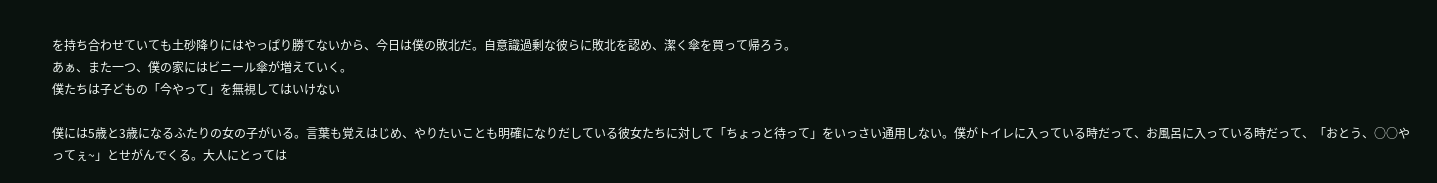を持ち合わせていても土砂降りにはやっぱり勝てないから、今日は僕の敗北だ。自意識過剰な彼らに敗北を認め、潔く傘を買って帰ろう。
あぁ、また一つ、僕の家にはビニール傘が増えていく。
僕たちは子どもの「今やって」を無視してはいけない

僕には5歳と3歳になるふたりの女の子がいる。言葉も覚えはじめ、やりたいことも明確になりだしている彼女たちに対して「ちょっと待って」をいっさい通用しない。僕がトイレに入っている時だって、お風呂に入っている時だって、「おとう、○○やってぇ~」とせがんでくる。大人にとっては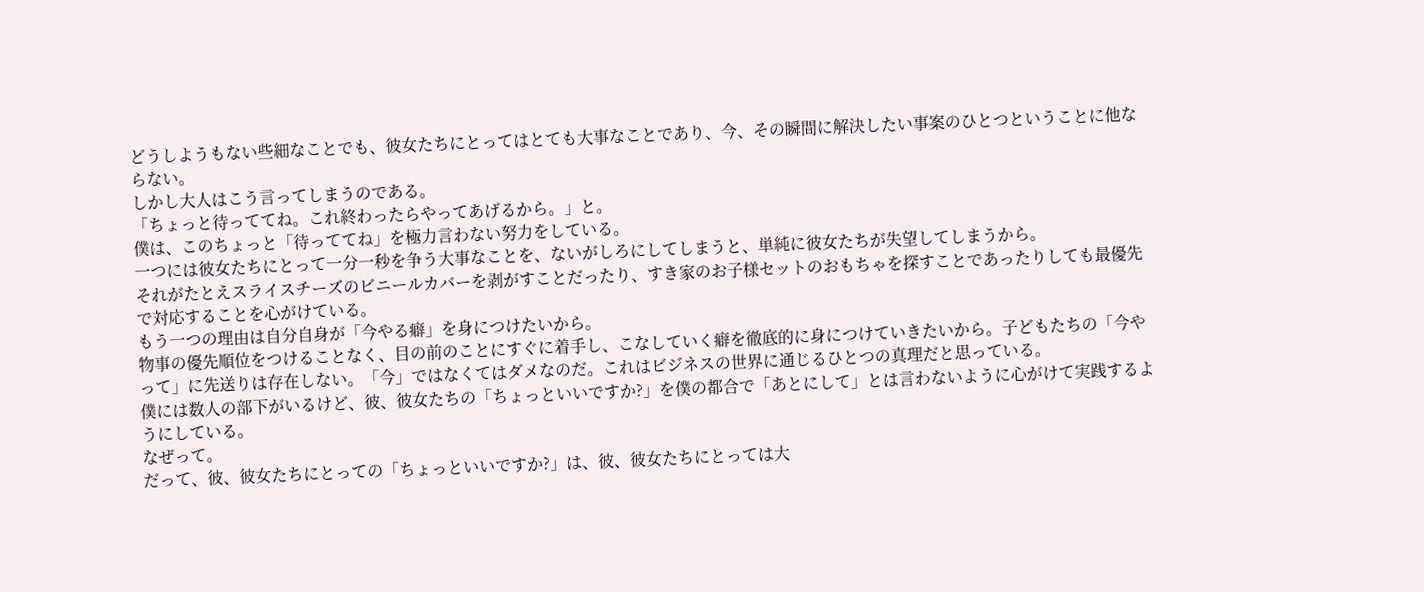どうしようもない些細なことでも、彼女たちにとってはとても大事なことであり、今、その瞬間に解決したい事案のひとつということに他ならない。
しかし大人はこう言ってしまうのである。
「ちょっと待っててね。これ終わったらやってあげるから。」と。
僕は、このちょっと「待っててね」を極力言わない努力をしている。
一つには彼女たちにとって一分一秒を争う大事なことを、ないがしろにしてしまうと、単純に彼女たちが失望してしまうから。
それがたとえスライスチーズのビニールカバーを剥がすことだったり、すき家のお子様セットのおもちゃを探すことであったりしても最優先で対応することを心がけている。
もう一つの理由は自分自身が「今やる癖」を身につけたいから。
物事の優先順位をつけることなく、目の前のことにすぐに着手し、こなしていく癖を徹底的に身につけていきたいから。子どもたちの「今やって」に先送りは存在しない。「今」ではなくてはダメなのだ。これはビジネスの世界に通じるひとつの真理だと思っている。
僕には数人の部下がいるけど、彼、彼女たちの「ちょっといいですか?」を僕の都合で「あとにして」とは言わないように心がけて実践するようにしている。
なぜって。
だって、彼、彼女たちにとっての「ちょっといいですか?」は、彼、彼女たちにとっては大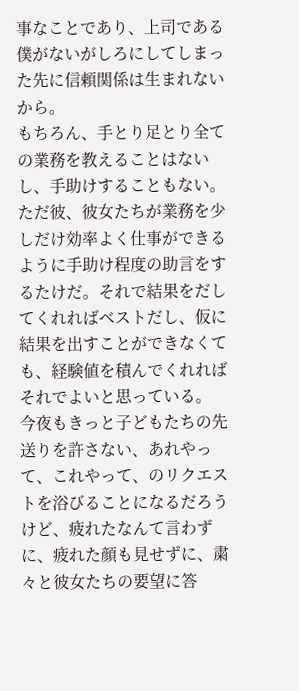事なことであり、上司である僕がないがしろにしてしまった先に信頼関係は生まれないから。
もちろん、手とり足とり全ての業務を教えることはないし、手助けすることもない。ただ彼、彼女たちが業務を少しだけ効率よく仕事ができるように手助け程度の助言をするたけだ。それで結果をだしてくれればベストだし、仮に結果を出すことができなくても、経験値を積んでくれればそれでよいと思っている。
今夜もきっと子どもたちの先送りを許さない、あれやって、これやって、のリクエストを浴びることになるだろうけど、疲れたなんて言わずに、疲れた顔も見せずに、粛々と彼女たちの要望に答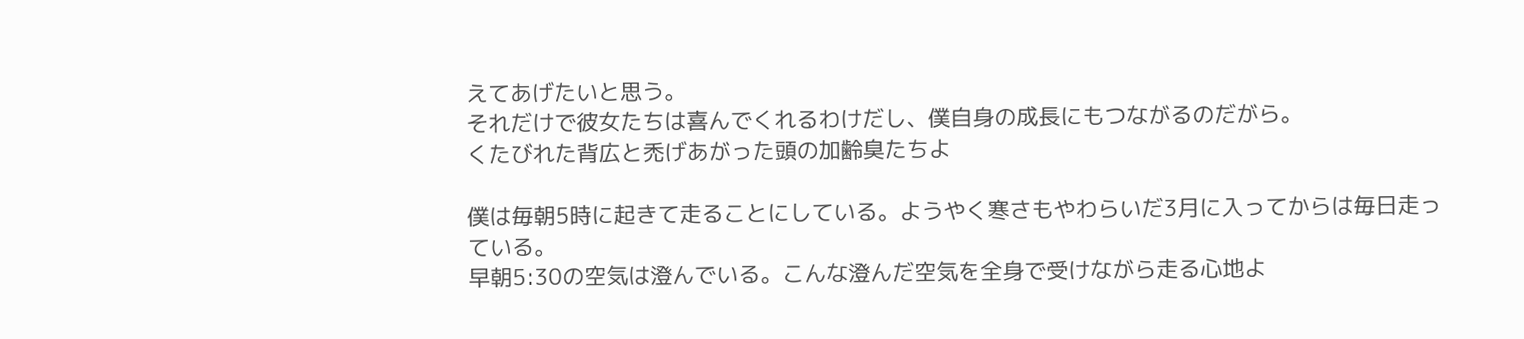えてあげたいと思う。
それだけで彼女たちは喜んでくれるわけだし、僕自身の成長にもつながるのだがら。
くたびれた背広と禿げあがった頭の加齢臭たちよ

僕は毎朝5時に起きて走ることにしている。ようやく寒さもやわらいだ3月に入ってからは毎日走っている。
早朝5:30の空気は澄んでいる。こんな澄んだ空気を全身で受けながら走る心地よ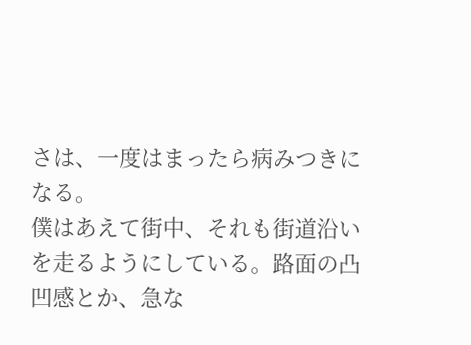さは、一度はまったら病みつきになる。
僕はあえて街中、それも街道沿いを走るようにしている。路面の凸凹感とか、急な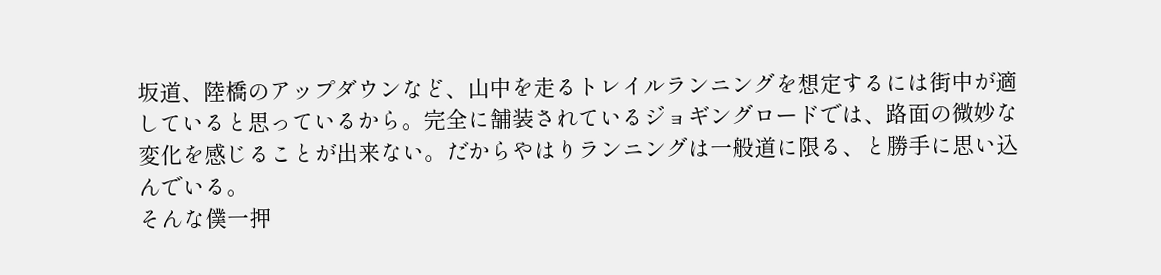坂道、陸橋のアップダウンなど、山中を走るトレイルランニングを想定するには街中が適していると思っているから。完全に舗装されているジョギングロードでは、路面の微妙な変化を感じることが出来ない。だからやはりランニングは一般道に限る、と勝手に思い込んでいる。
そんな僕一押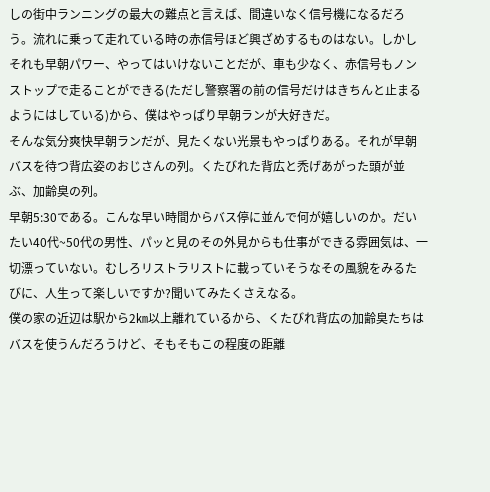しの街中ランニングの最大の難点と言えば、間違いなく信号機になるだろう。流れに乗って走れている時の赤信号ほど興ざめするものはない。しかしそれも早朝パワー、やってはいけないことだが、車も少なく、赤信号もノンストップで走ることができる(ただし警察署の前の信号だけはきちんと止まるようにはしている)から、僕はやっぱり早朝ランが大好きだ。
そんな気分爽快早朝ランだが、見たくない光景もやっぱりある。それが早朝バスを待つ背広姿のおじさんの列。くたびれた背広と禿げあがった頭が並ぶ、加齢臭の列。
早朝5:30である。こんな早い時間からバス停に並んで何が嬉しいのか。だいたい40代~50代の男性、パッと見のその外見からも仕事ができる雰囲気は、一切漂っていない。むしろリストラリストに載っていそうなその風貌をみるたびに、人生って楽しいですか?聞いてみたくさえなる。
僕の家の近辺は駅から2㎞以上離れているから、くたびれ背広の加齢臭たちはバスを使うんだろうけど、そもそもこの程度の距離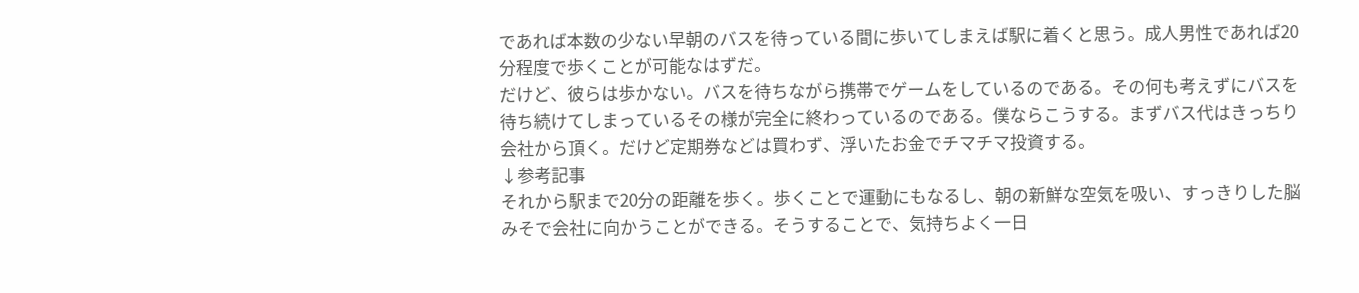であれば本数の少ない早朝のバスを待っている間に歩いてしまえば駅に着くと思う。成人男性であれば20分程度で歩くことが可能なはずだ。
だけど、彼らは歩かない。バスを待ちながら携帯でゲームをしているのである。その何も考えずにバスを待ち続けてしまっているその様が完全に終わっているのである。僕ならこうする。まずバス代はきっちり会社から頂く。だけど定期券などは買わず、浮いたお金でチマチマ投資する。
↓参考記事
それから駅まで20分の距離を歩く。歩くことで運動にもなるし、朝の新鮮な空気を吸い、すっきりした脳みそで会社に向かうことができる。そうすることで、気持ちよく一日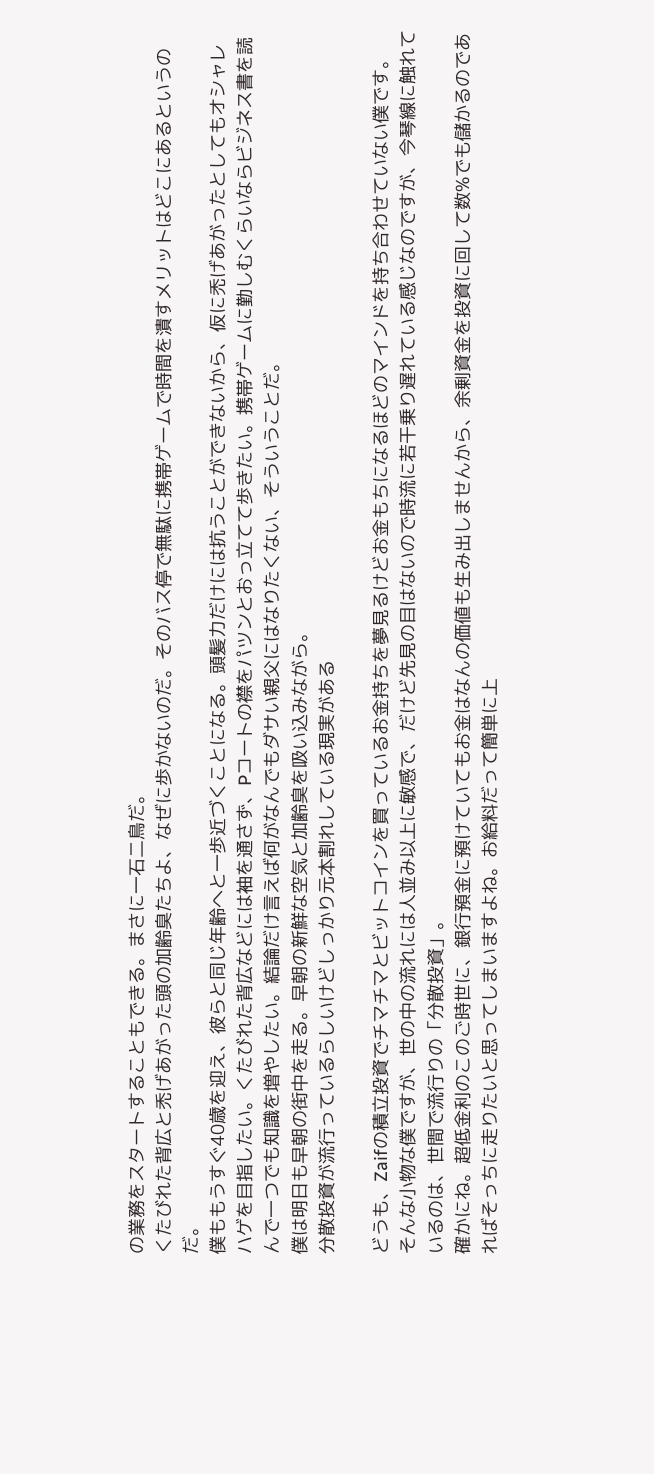の業務をスタートすることもできる。まさに一石二鳥だ。
くたびれた背広と禿げあがった頭の加齢臭たちよ、なぜに歩かないのだ。そのバス停で無駄に携帯ゲームで時間を潰すメリットはどこにあるというのだ。
僕ももうすぐ40歳を迎え、彼らと同じ年齢へと一歩近づくことになる。頭髪力だけには抗うことができないから、仮に禿げあがったとしてもオシャレハゲを目指したい。くたびれた背広などには袖を通さず、Pコートの襟をパツンとおっ立てて歩きたい。携帯ゲームに勤しむくらいならビジネス書を読んで一つでも知識を増やしたい。結論だけ言えば何がなんでもダサい親父にはなりたくない、そういうことだ。
僕は明日も早朝の街中を走る。早朝の新鮮な空気と加齢臭を吸い込みながら。
分散投資が流行っているらしいけどしっかり元本割れしている現実がある

どうも、Zaifの積立投資でチマチマとビットコインを買っているお金持ちを夢見るけどお金もちになるほどのマインドを持ち合わせていない僕です。
そんな小物な僕ですが、世の中の流れには人並み以上に敏感で、だけど先見の目はないので時流に若干乗り遅れている感じなのですが、今琴線に触れているのは、世間で流行りの「分散投資」。
確かにね。超低金利のこのご時世に、銀行預金に預けていてもお金はなんの価値も生み出しませんから、余剰資金を投資に回して数%でも儲かるのであればそっちに走りたいと思ってしまいますよね。お給料だって簡単に上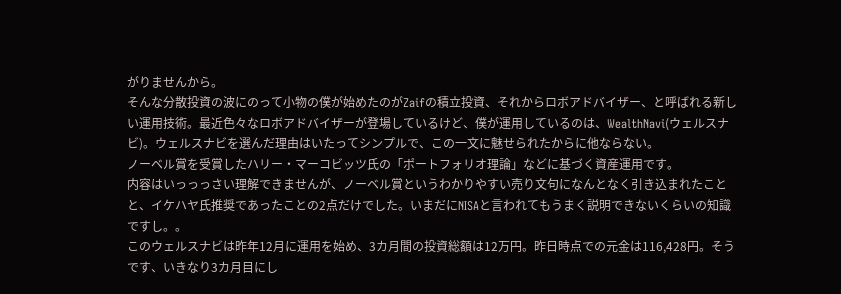がりませんから。
そんな分散投資の波にのって小物の僕が始めたのがZaifの積立投資、それからロボアドバイザー、と呼ばれる新しい運用技術。最近色々なロボアドバイザーが登場しているけど、僕が運用しているのは、WealthNavi(ウェルスナビ)。ウェルスナビを選んだ理由はいたってシンプルで、この一文に魅せられたからに他ならない。
ノーベル賞を受賞したハリー・マーコビッツ氏の「ポートフォリオ理論」などに基づく資産運用です。
内容はいっっっさい理解できませんが、ノーベル賞というわかりやすい売り文句になんとなく引き込まれたことと、イケハヤ氏推奨であったことの2点だけでした。いまだにNISAと言われてもうまく説明できないくらいの知識ですし。。
このウェルスナビは昨年12月に運用を始め、3カ月間の投資総額は12万円。昨日時点での元金は116,428円。そうです、いきなり3カ月目にし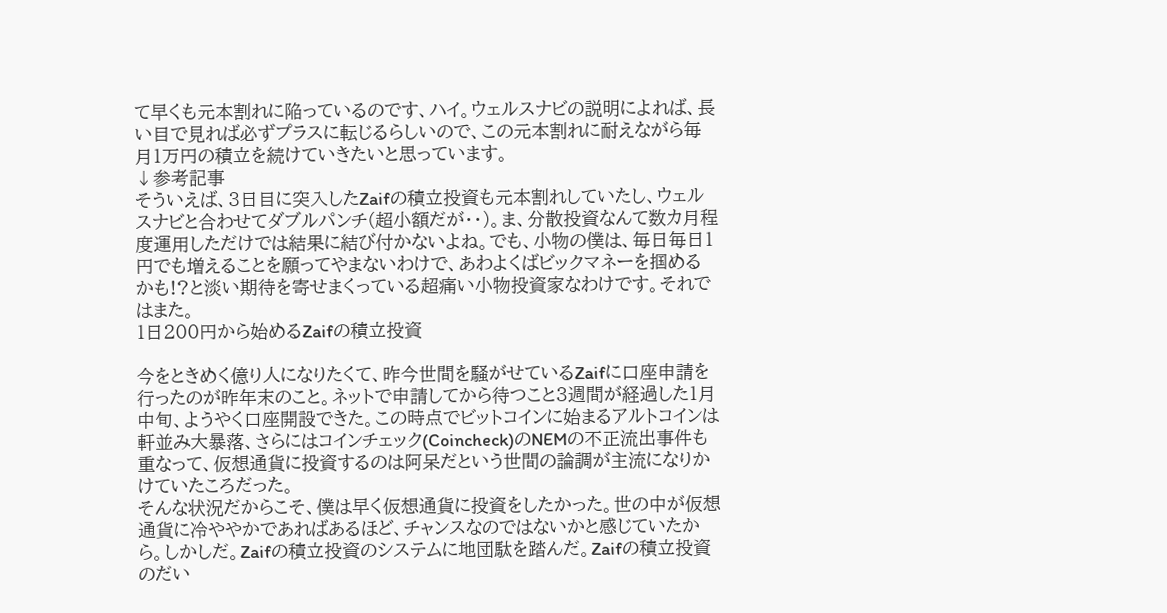て早くも元本割れに陥っているのです、ハイ。ウェルスナビの説明によれば、長い目で見れば必ずプラスに転じるらしいので、この元本割れに耐えながら毎月1万円の積立を続けていきたいと思っています。
↓参考記事
そういえば、3日目に突入したZaifの積立投資も元本割れしていたし、ウェルスナビと合わせてダブルパンチ(超小額だが・・)。ま、分散投資なんて数カ月程度運用しただけでは結果に結び付かないよね。でも、小物の僕は、毎日毎日1円でも増えることを願ってやまないわけで、あわよくばビックマネーを掴めるかも!?と淡い期待を寄せまくっている超痛い小物投資家なわけです。それではまた。
1日200円から始めるZaifの積立投資

今をときめく億り人になりたくて、昨今世間を騒がせているZaifに口座申請を行ったのが昨年末のこと。ネットで申請してから待つこと3週間が経過した1月中旬、ようやく口座開設できた。この時点でビットコインに始まるアルトコインは軒並み大暴落、さらにはコインチェック(Coincheck)のNEMの不正流出事件も重なって、仮想通貨に投資するのは阿呆だという世間の論調が主流になりかけていたころだった。
そんな状況だからこそ、僕は早く仮想通貨に投資をしたかった。世の中が仮想通貨に冷ややかであればあるほど、チャンスなのではないかと感じていたから。しかしだ。Zaifの積立投資のシステムに地団駄を踏んだ。Zaifの積立投資のだい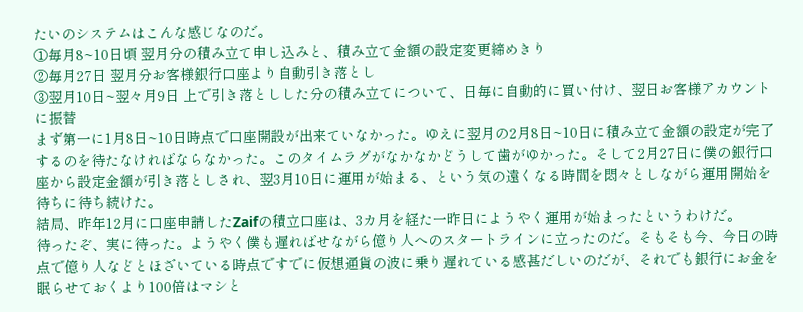たいのシステムはこんな感じなのだ。
①毎月8~10日頃 翌月分の積み立て申し込みと、積み立て金額の設定変更締めきり
②毎月27日 翌月分お客様銀行口座より自動引き落とし
③翌月10日~翌々月9日 上で引き落としした分の積み立てについて、日毎に自動的に買い付け、翌日お客様アカウントに振替
まず第一に1月8日~10日時点で口座開設が出来ていなかった。ゆえに翌月の2月8日~10日に積み立て金額の設定が完了するのを待たなければならなかった。このタイムラグがなかなかどうして歯がゆかった。そして2月27日に僕の銀行口座から設定金額が引き落としされ、翌3月10日に運用が始まる、という気の遠くなる時間を悶々としながら運用開始を待ちに待ち続けた。
結局、昨年12月に口座申請したZaifの積立口座は、3カ月を経た一昨日にようやく運用が始まったというわけだ。
待ったぞ、実に待った。ようやく僕も遅ればせながら億り人へのスタートラインに立ったのだ。そもそも今、今日の時点で億り人などとほざいている時点ですでに仮想通貨の波に乗り遅れている感甚だしいのだが、それでも銀行にお金を眠らせておくより100倍はマシと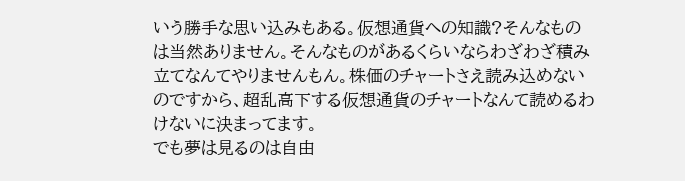いう勝手な思い込みもある。仮想通貨への知識?そんなものは当然ありません。そんなものがあるくらいならわざわざ積み立てなんてやりませんもん。株価のチャートさえ読み込めないのですから、超乱高下する仮想通貨のチャートなんて読めるわけないに決まってます。
でも夢は見るのは自由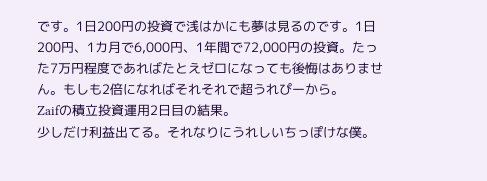です。1日200円の投資で浅はかにも夢は見るのです。1日200円、1カ月で6,000円、1年間で72,000円の投資。たった7万円程度であればたとえゼロになっても後悔はありません。もしも2倍になればそれそれで超うれぴーから。
Zaifの積立投資運用2日目の結果。
少しだけ利益出てる。それなりにうれしいちっぽけな僕。